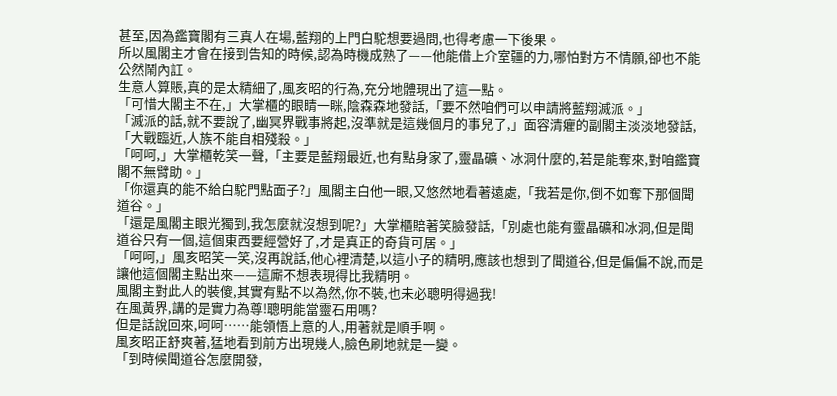甚至,因為鑑寶閣有三真人在場,藍翔的上門白駝想要過問,也得考慮一下後果。
所以風閣主才會在接到告知的時候,認為時機成熟了——他能借上介室疆的力,哪怕對方不情願,卻也不能公然鬧內訌。
生意人算賬,真的是太精細了,風亥昭的行為,充分地體現出了這一點。
「可惜大閣主不在,」大掌櫃的眼睛一眯,陰森森地發話,「要不然咱們可以申請將藍翔滅派。」
「滅派的話,就不要說了,幽冥界戰事將起,沒準就是這幾個月的事兒了,」面容清癯的副閣主淡淡地發話,「大戰臨近,人族不能自相殘殺。」
「呵呵,」大掌櫃乾笑一聲,「主要是藍翔最近,也有點身家了,靈晶礦、冰洞什麼的,若是能奪來,對咱鑑寶閣不無臂助。」
「你還真的能不給白駝門點面子?」風閣主白他一眼,又悠然地看著遠處,「我若是你,倒不如奪下那個聞道谷。」
「還是風閣主眼光獨到,我怎麼就沒想到呢?」大掌櫃賠著笑臉發話,「別處也能有靈晶礦和冰洞,但是聞道谷只有一個,這個東西要經營好了,才是真正的奇貨可居。」
「呵呵,」風亥昭笑一笑,沒再說話,他心裡清楚,以這小子的精明,應該也想到了聞道谷,但是偏偏不說,而是讓他這個閣主點出來——這廝不想表現得比我精明。
風閣主對此人的裝傻,其實有點不以為然,你不裝,也未必聰明得過我!
在風黃界,講的是實力為尊!聰明能當靈石用嗎?
但是話說回來,呵呵……能領悟上意的人,用著就是順手啊。
風亥昭正舒爽著,猛地看到前方出現幾人,臉色刷地就是一變。
「到時候聞道谷怎麼開發,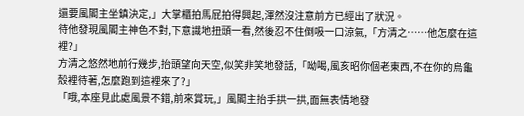還要風閣主坐鎮決定,」大掌櫃拍馬屁拍得興起,渾然沒注意前方已經出了狀況。
待他發現風閣主神色不對,下意識地扭頭一看,然後忍不住倒吸一口涼氣,「方清之……他怎麼在這裡?」
方清之悠然地前行幾步,抬頭望向天空,似笑非笑地發話,「呦喝,風亥昭你個老東西,不在你的烏龜殼裡待著,怎麼跑到這裡來了?」
「哦,本座見此處風景不錯,前來賞玩,」風閣主抬手拱一拱,面無表情地發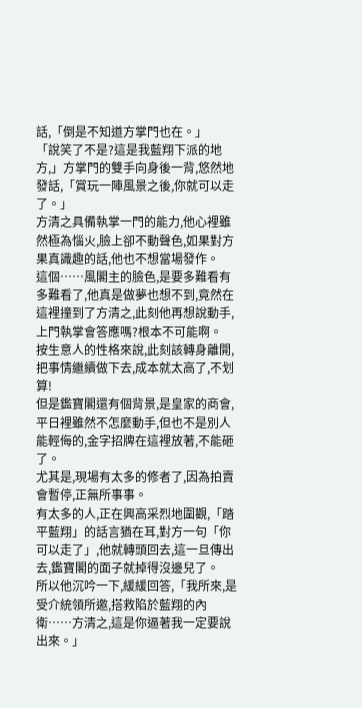話,「倒是不知道方掌門也在。」
「說笑了不是?這是我藍翔下派的地方,」方掌門的雙手向身後一背,悠然地發話,「賞玩一陣風景之後,你就可以走了。」
方清之具備執掌一門的能力,他心裡雖然極為惱火,臉上卻不動聲色,如果對方果真識趣的話,他也不想當場發作。
這個……風閣主的臉色,是要多難看有多難看了,他真是做夢也想不到,竟然在這裡撞到了方清之,此刻他再想說動手,上門執掌會答應嗎?根本不可能啊。
按生意人的性格來說,此刻該轉身離開,把事情繼續做下去,成本就太高了,不划算!
但是鑑寶閣還有個背景,是皇家的商會,平日裡雖然不怎麼動手,但也不是別人能輕侮的,金字招牌在這裡放著,不能砸了。
尤其是,現場有太多的修者了,因為拍賣會暫停,正無所事事。
有太多的人,正在興高采烈地圍觀,「踏平藍翔」的話言猶在耳,對方一句「你可以走了」,他就轉頭回去,這一旦傳出去,鑑寶閣的面子就掉得沒邊兒了。
所以他沉吟一下,緩緩回答,「我所來,是受介統領所邀,搭救陷於藍翔的內衛……方清之,這是你逼著我一定要說出來。」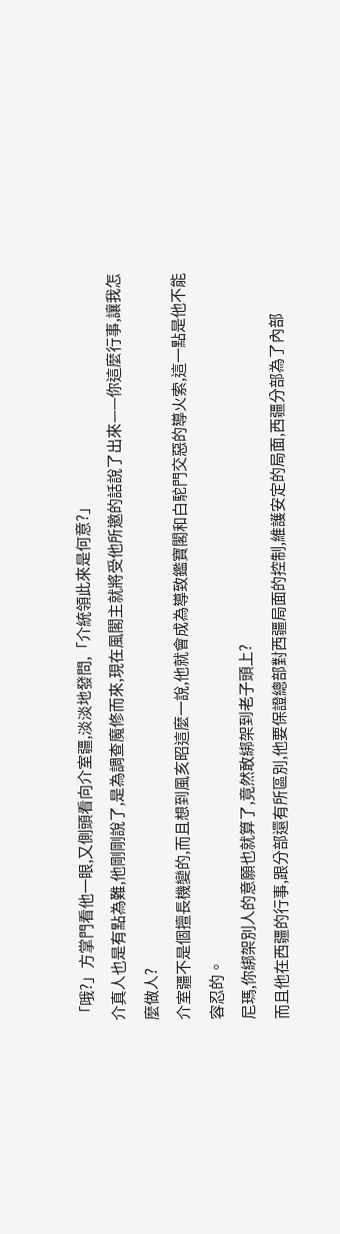「哦?」方掌門看他一眼,又側頭看向介室疆,淡淡地發問,「介統領此來是何意?」
介真人也是有點為難,他剛剛說了,是為調查魔修而來,現在風閣主就將受他所邀的話說了出來——你這麼行事,讓我怎麼做人?
介室疆不是個擅長機變的,而且想到風亥昭這麼一說,他就會成為導致鑑寶閣和白駝門交惡的導火索,這一點是他不能容忍的。
尼瑪,你綁架別人的意願也就算了,竟然敢綁架到老子頭上?
而且他在西疆的行事,跟分部還有所區別,他要保證總部對西疆局面的控制,維護安定的局面,西疆分部為了內部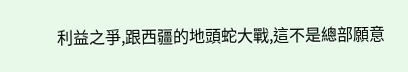利益之爭,跟西疆的地頭蛇大戰,這不是總部願意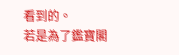看到的。
若是為了鑑寶閣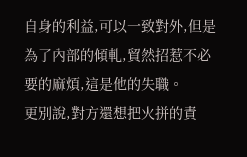自身的利益,可以一致對外,但是為了內部的傾軋,貿然招惹不必要的麻煩,這是他的失職。
更別說,對方還想把火拼的責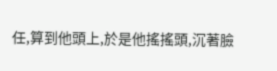任,算到他頭上,於是他搖搖頭,沉著臉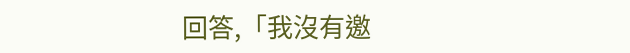回答,「我沒有邀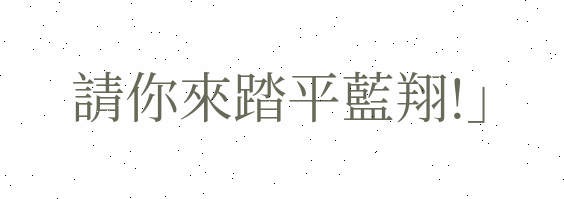請你來踏平藍翔!」